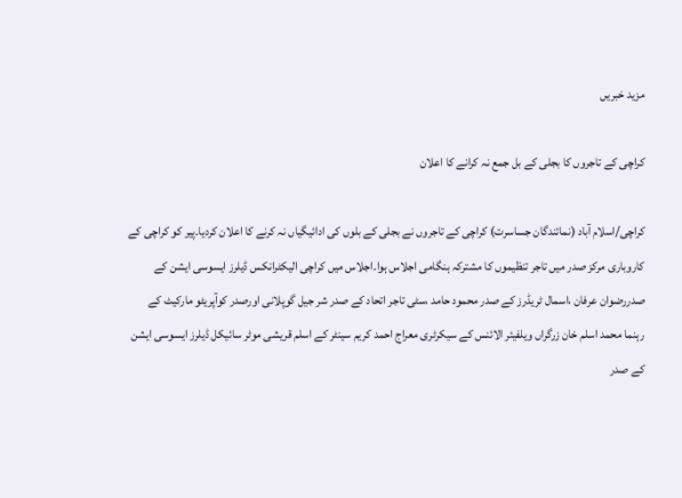مزید خبریں

کراچی کے تاجروں کا بجلی کے بل جمع نہ کرانے کا اعلان

کراچی/اسلام آباد (نمائندگان جساسرت) کراچی کے تاجروں نے بجلی کے بلوں کی ادائیگیاں نہ کرنے کا اعلان کردیا۔پیر کو کراچی کے کاروباری مرکز صدر میں تاجر تنظیموں کا مشترکہ ہنگامی اجلاس ہوا۔اجلاس میں کراچی الیکٹرانکس ڈیلرز ایسوسی ایشن کے صدررضوان عرفان ،اسمال ٹریڈرز کے صدر محمود حامد ،سٹی تاجر اتحاد کے صدر شر جیل گوپلانی اورصدر کوآپریٹو مارکیٹ کے رہنما محمد اسلم خان زرگراں ویلفیئر الائنس کے سیکرٹری معراج احمد کریم سینٹر کے اسلم قریشی موٹر سائیکل ڈیلرز ایسوسی ایشن کے صدر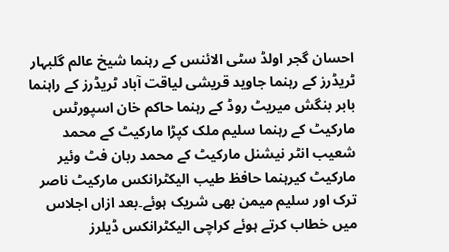احسان گجر اولڈ سٹی الائنس کے رہنما شیخ عالم گلبہار ٹریڈرز کے رہنما جاوید قریشی لیاقت آباد ٹریڈرز کے راہنما بابر بنگش میریٹ روڈ کے رہنما حاکم خان اسپورٹس مارکیٹ کے رہنما سلیم ملک کپڑا مارکیٹ کے محمد شعیب انٹر نیشنل مارکیٹ کے محمد ربان فٹ وئیر مارکیٹ کیرہنما حافظ طیب الیکٹرانکس مارکیٹ ناصر ترک اور سلیم میمن بھی شریک ہوئے۔بعد ازاں اجلاس میں خطاب کرتے ہوئے کراچی الیکٹرانکس ڈیلرز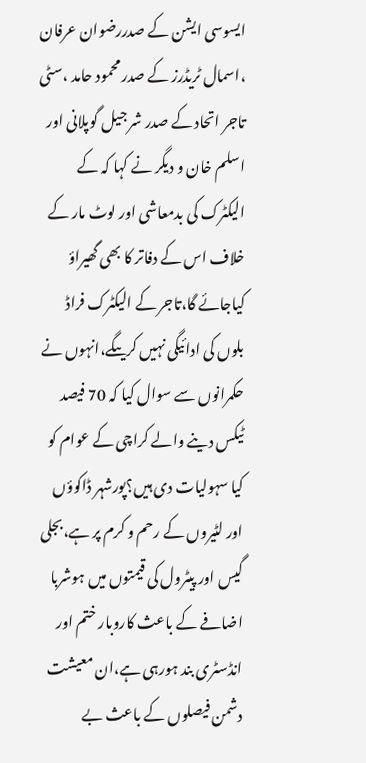ایسوسی ایشن کے صدررضوان عرفان ،اسمال ٹریڈرز کے صدر محمود حامد ،سٹی تاجر اتحاد کے صدر شر جیل گوپلانی اور اسلم خان و دیگر نے کہا کہ کے الیکٹرک کی بدمعاشی اور لوٹ مار کے خلاف اس کے دفاتر کا بھی گھیراؤ کیاجائے گا،تاجر کے الیکٹرک فراڈ بلوں کی ادائیگی نہیں کریںگے،انہوں نے حکمرانوں سے سوال کیا کہ 70 فیصد ٹیکس دینے والے کراچی کے عوام کو کیا سہولیات دی ہیں؟پورشہر ڈاکوؤں اور لٹیروں کے رحم و کرم پر ہے،بجلی گیس اور پیٹرول کی قیمتوں میں ہوشربا اضافے کے باعث کاروبار ختم اور انڈسٹری بند ہورہی ہے،ان معیشت دشمن فیصلوں کے باعث بے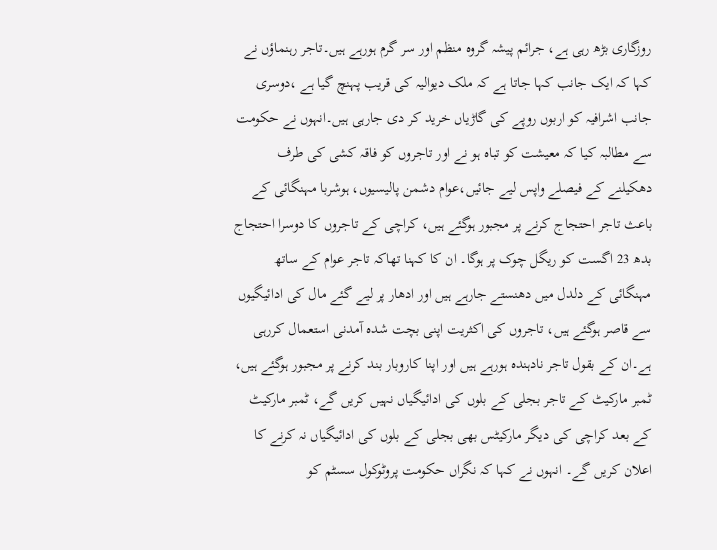روزگاری بڑھ رہی ہے، جرائم پیشہ گروہ منظم اور سر گرم ہورہے ہیں۔تاجر رہنماؤں نے کہا کہ ایک جانب کہا جاتا ہے کہ ملک دیوالیہ کی قریب پہنچ گیا ہے ،دوسری جانب اشرافیہ کو اربوں روپے کی گاڑیاں خرید کر دی جارہی ہیں۔انہوں نے حکومت سے مطالبہ کیا کہ معیشت کو تباہ ہو نے اور تاجروں کو فاقہ کشی کی طرف دھکیلنے کے فیصلے واپس لیے جائیں،عوام دشمن پالیسیوں، ہوشربا مہنگائی کے باعث تاجر احتجاج کرنے پر مجبور ہوگئے ہیں، کراچی کے تاجروں کا دوسرا احتجاج بدھ 23 اگست کو ریگل چوک پر ہوگا۔ ان کا کہنا تھاکہ تاجر عوام کے ساتھ مہنگائی کے دلدل میں دھنستے جارہے ہیں اور ادھار پر لیے گئے مال کی ادائیگیوں سے قاصر ہوگئے ہیں، تاجروں کی اکثریت اپنی بچت شدہ آمدنی استعمال کررہی ہے۔ان کے بقول تاجر نادہندہ ہورہے ہیں اور اپنا کاروبار بند کرنے پر مجبور ہوگئے ہیں، ٹمبر مارکیٹ کے تاجر بجلی کے بلوں کی ادائیگیاں نہیں کریں گے، ٹمبر مارکیٹ کے بعد کراچی کی دیگر مارکیٹس بھی بجلی کے بلوں کی ادائیگیاں نہ کرنے کا اعلان کریں گے۔ انہوں نے کہا کہ نگراں حکومت پروٹوکول سسٹم کو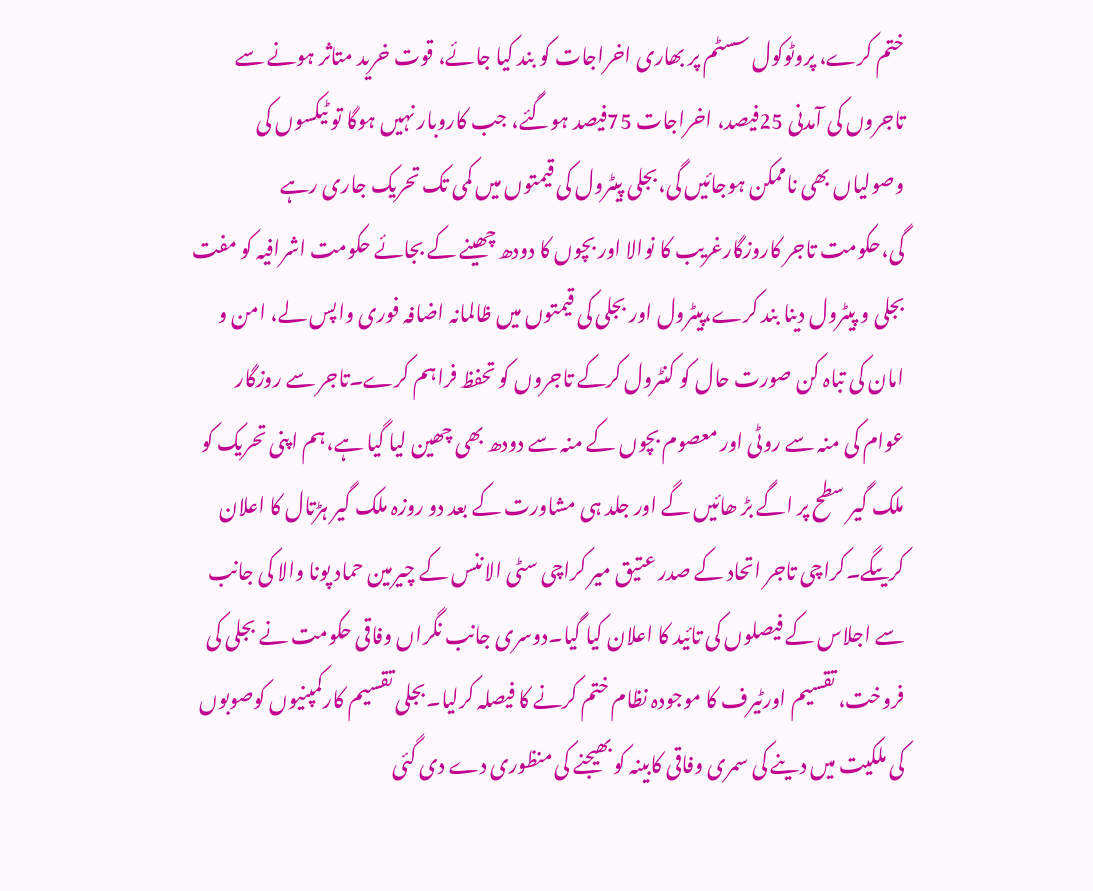ختم کرے، پروٹوکول سسٹم پر بھاری اخراجات کو بند کیا جائے، قوت خرید متاثر ہونے سے تاجروں کی آمدنی 25فیصد، اخراجات 75فیصد ہوگئے، جب کاروبار نہیں ہوگا تو ٹیکسوں کی وصولیاں بھی ناممکن ہوجائیں گی،بجلی پیٹرول کی قیمتوں میں کمی تک تحریک جاری رہے گی،حکومت تاجر کاروزگارغریب کا نوالا اور بچوں کا دودھ چھینے کے بجائے حکومت اشرافیہ کو مفت بجلی و پیٹرول دینا بند کرے،پیٹرول اور بجلی کی قیمتوں میں ظالمانہ اضافہ فوری واپس لے، امن و امان کی تباہ کن صورت حال کو کنٹرول کرکے تاجروں کو تحفظ فراہم کرے۔تاجر سے روزگار عوام کی منہ سے روٹی اور معصوم بچوں کے منہ سے دودھ بھی چھین لیا گیا ہے،ہم اپنی تحریک کو ملک گیر سطح پر اگے بڑ ھائیں گے اور جلد ہی مشاورت کے بعد دو روزہ ملک گیر ہڑتال کا اعلان کریںگے۔کراچی تاجر اتحاد کے صدر عتیق میر کراچی سٹی الاننس کے چیرمین حماد پونا والا کی جانب سے اجلاس کے فیصلوں کی تائید کا اعلان کیا گیا۔دوسری جانب نگراں وفاقی حکومت نے بجلی کی فروخت، تقسیم اورٹیرف کا موجودہ نظام ختم کرنے کا فیصلہ کرلیا۔بجلی تقسیم کارکمپنیوں کوصوبوں کی ملکیت میں دینے کی سمری وفاقی کابینہ کو بھیجنے کی منظوری دے دی گئی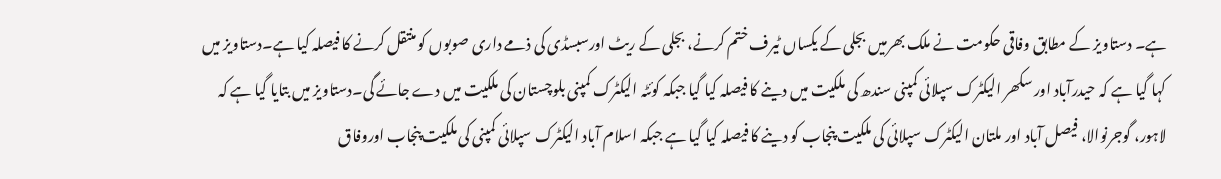ہے۔ دستاویز کے مطابق وفاقی حکومت نے ملک بھرمیں بجلی کے یکساں ٹیرف ختم کرنے، بجلی کے ریٹ اورسبسڈی کی ذمے داری صوبوں کو منتقل کرنے کا فیصلہ کیا ہے۔دستاویز میں کہا گیا ہے کہ حیدرآباد اور سکھر الیکٹرک سپلائی کمپنی سندھ کی ملکیت میں دینے کا فیصلہ کیا گیا جبکہ کوئٹہ الیکٹرک کمپنی بلوچستان کی ملکیت میں دے جائے گی۔دستاویز میں بتایا گیا ہے کہ لاہور، گوجرنوالا، فیصل آباد اور ملتان الیکٹرک سپلائی کی ملکیت پنجاب کو دینے کا فیصلہ کیا گیا ہے جبکہ اسلام آباد الیکٹرک سپلائی کمپنی کی ملکیت پنجاب اوروفاق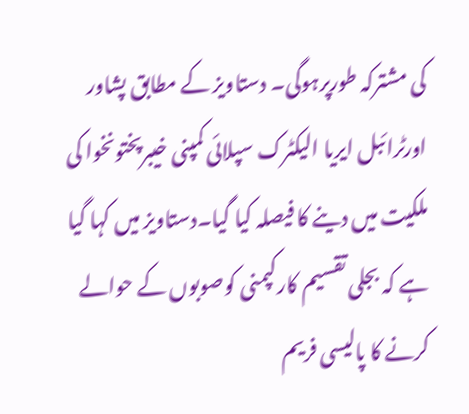کی مشترکہ طورپرہوگی۔ دستاویز کے مطابق پشاور اورٹرائبل ایریا الیکٹرک سپلائی کمپنی خیبرپختونخوا کی ملکیت میں دینے کا فیصلہ کیا گیا۔دستاویز میں کہا گیا ہے کہ بجلی تقسیم کارکپمنی کوصوبوں کے حوالے کرنے کا پالیسی فریم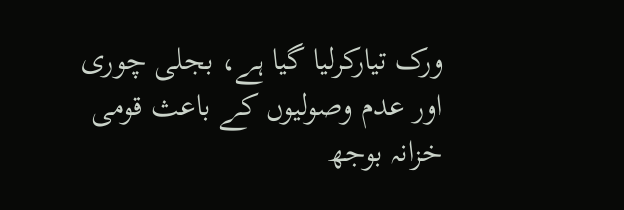ورک تیارکرلیا گیا ہے، بجلی چوری اور عدم وصولیوں کے باعث قومی خزانہ بوجھ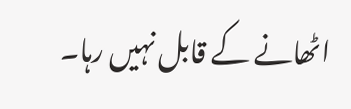اٹھانے کے قابل نہیں رہا۔